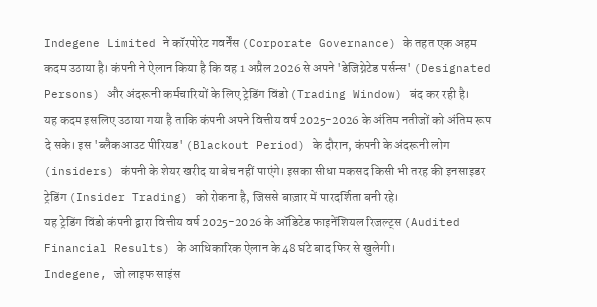Indegene Limited ने कॉरपोरेट गवर्नेंस (Corporate Governance) के तहत एक अहम कदम उठाया है। कंपनी ने ऐलान किया है कि वह 1 अप्रैल 2026 से अपने 'डेजिग्नेटेड पर्सन्स' (Designated Persons) और अंदरूनी कर्मचारियों के लिए ट्रेडिंग विंडो (Trading Window) बंद कर रही है।
यह कदम इसलिए उठाया गया है ताकि कंपनी अपने वित्तीय वर्ष 2025-2026 के अंतिम नतीजों को अंतिम रूप दे सके। इस 'ब्लैकआउट पीरियड' (Blackout Period) के दौरान, कंपनी के अंदरूनी लोग (insiders) कंपनी के शेयर खरीद या बेच नहीं पाएंगे। इसका सीधा मकसद किसी भी तरह की इनसाइडर ट्रेडिंग (Insider Trading) को रोकना है, जिससे बाज़ार में पारदर्शिता बनी रहे।
यह ट्रेडिंग विंडो कंपनी द्वारा वित्तीय वर्ष 2025-2026 के ऑडिटेड फाइनेंशियल रिजल्ट्स (Audited Financial Results) के आधिकारिक ऐलान के 48 घंटे बाद फिर से खुलेगी।
Indegene, जो लाइफ साइंस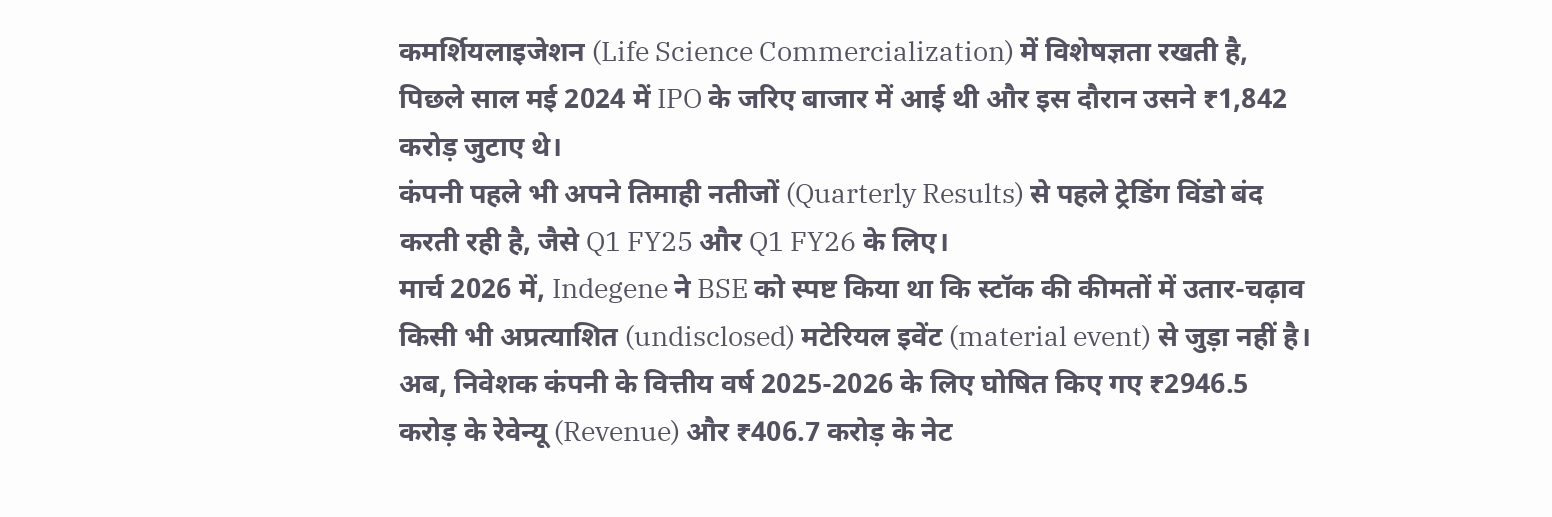कमर्शियलाइजेशन (Life Science Commercialization) में विशेषज्ञता रखती है, पिछले साल मई 2024 में IPO के जरिए बाजार में आई थी और इस दौरान उसने ₹1,842 करोड़ जुटाए थे।
कंपनी पहले भी अपने तिमाही नतीजों (Quarterly Results) से पहले ट्रेडिंग विंडो बंद करती रही है, जैसे Q1 FY25 और Q1 FY26 के लिए।
मार्च 2026 में, Indegene ने BSE को स्पष्ट किया था कि स्टॉक की कीमतों में उतार-चढ़ाव किसी भी अप्रत्याशित (undisclosed) मटेरियल इवेंट (material event) से जुड़ा नहीं है।
अब, निवेशक कंपनी के वित्तीय वर्ष 2025-2026 के लिए घोषित किए गए ₹2946.5 करोड़ के रेवेन्यू (Revenue) और ₹406.7 करोड़ के नेट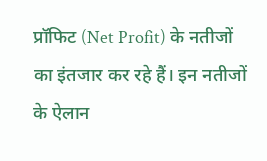प्रॉफिट (Net Profit) के नतीजों का इंतजार कर रहे हैं। इन नतीजों के ऐलान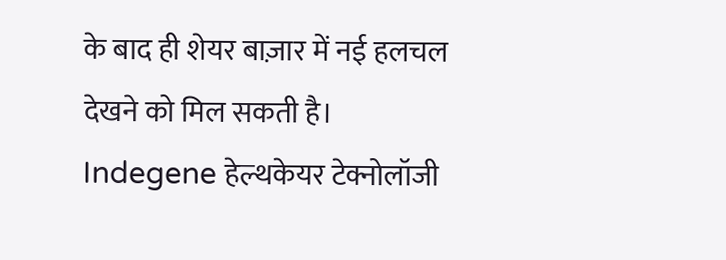के बाद ही शेयर बाज़ार में नई हलचल देखने को मिल सकती है।
Indegene हेल्थकेयर टेक्नोलॉजी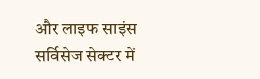और लाइफ साइंस सर्विसेज सेक्टर में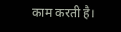काम करती है।